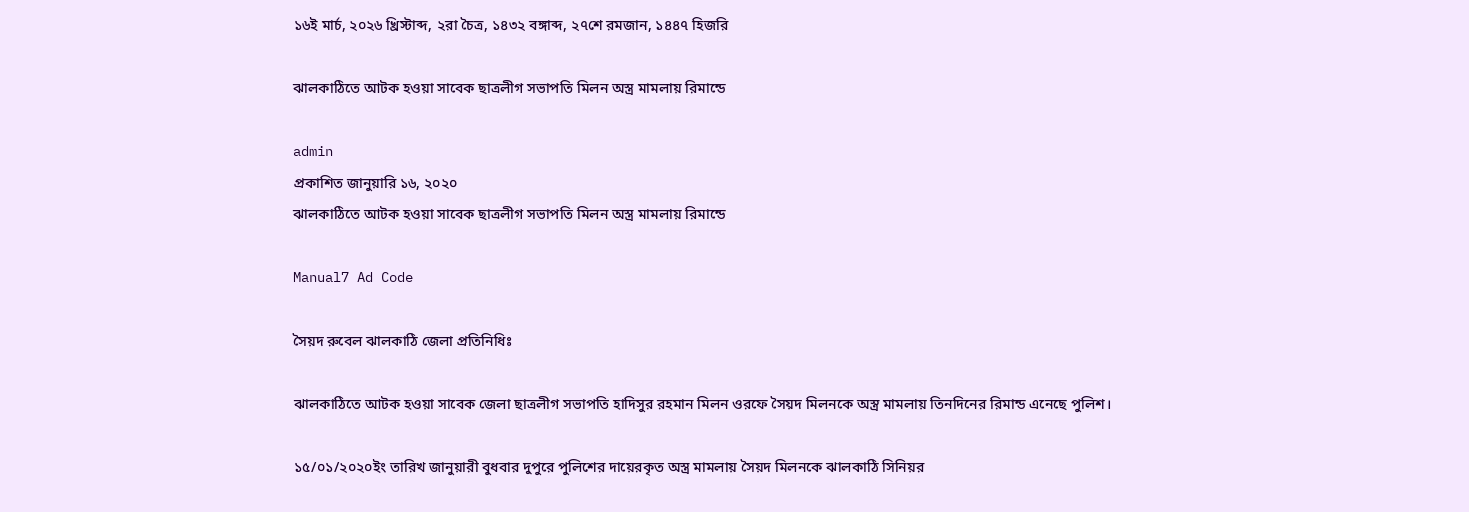১৬ই মার্চ, ২০২৬ খ্রিস্টাব্দ, ২রা চৈত্র, ১৪৩২ বঙ্গাব্দ, ২৭শে রমজান, ১৪৪৭ হিজরি

ঝালকাঠিতে আটক হওয়া সাবেক ছাত্রলীগ সভাপতি মিলন অস্ত্র মামলায় রিমান্ডে

admin
প্রকাশিত জানুয়ারি ১৬, ২০২০
ঝালকাঠিতে আটক হওয়া সাবেক ছাত্রলীগ সভাপতি মিলন অস্ত্র মামলায় রিমান্ডে

Manual7 Ad Code

সৈয়দ রুবেল ঝালকাঠি জেলা প্রতিনিধিঃ

ঝালকাঠিতে আটক হওয়া সাবেক জেলা ছাত্রলীগ সভাপতি হাদিসুর রহমান মিলন ওরফে সৈয়দ মিলনকে অস্ত্র মামলায় তিনদিনের রিমান্ড এনেছে পুলিশ।

১৫/০১/২০২০ইং তারিখ জানুয়ারী বুধবার দুপুরে পুলিশের দায়েরকৃত অস্ত্র মামলায় সৈয়দ মিলনকে ঝালকাঠি সিনিয়র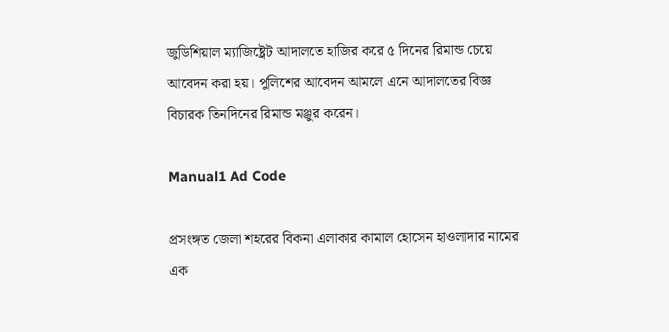জুডিশিয়াল ম্যাজিষ্ট্রেট আদালতে হাজির করে ৫ দিনের রিমান্ড চেয়ে আবেদন করা হয়। পুলিশের আবেদন আমলে এনে আদালতের বিজ্ঞ বিচারক তিনদিনের রিমান্ড মঞ্জুর করেন।

Manual1 Ad Code

প্রসংঙ্গত জেলা শহরের বিকনা এলাকার কামাল হোসেন হাওলাদার নামের এক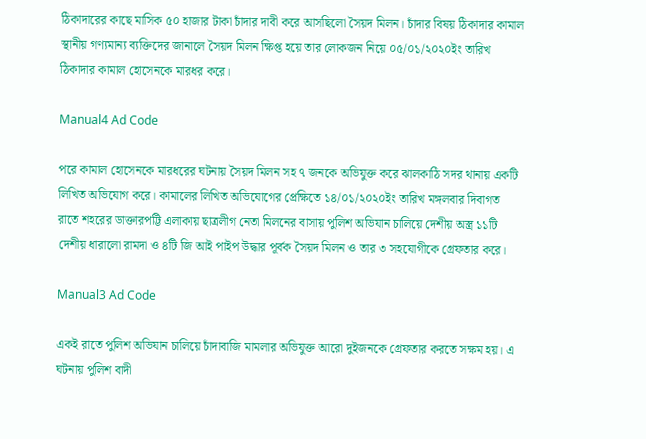ঠিকাদারের কাছে মাসিক ৫০ হাজার টাকা চাঁদার দাবী করে আসছিলো সৈয়দ মিলন। চাঁদার বিষয় ঠিকাদার কামাল স্থানীয় গণ্যমান্য ব্যক্তিদের জানালে সৈয়দ মিলন ক্ষিপ্ত হয়ে তার লোকজন নিয়ে ০৫/০১/২০২০ইং তারিখ ঠিকাদার কামাল হোসেনকে মারধর করে।

Manual4 Ad Code

পরে কামাল হোসেনকে মারধরের ঘটনায় সৈয়দ মিলন সহ ৭ জনকে অভিযুক্ত করে ঝালকাঠি সদর থানায় একটি লিখিত অভিযোগ করে। কামালের লিখিত অভিযোগের প্রেক্ষিতে ১৪/০১/২০২০ইং তারিখ মঙ্গলবার দিবাগত রাতে শহরের ডাক্তারপট্টি এলাকায় ছাত্রলীগ নেতা মিলনের বাসায় পুলিশ অভিযান চালিয়ে দেশীয় অস্ত্র ১১টি দেশীয় ধারালো রামদা ও ৪টি জি আই পাইপ উদ্ধার পূর্বক সৈয়দ মিলন ও তার ৩ সহযোগীকে গ্রেফতার করে।

Manual3 Ad Code

একই রাতে পুলিশ অভিযান চালিয়ে চাঁদাবাজি মামলার অভিযুক্ত আরো দুইজনকে গ্রেফতার করতে সক্ষম হয়। এ ঘটনায় পুলিশ বাদী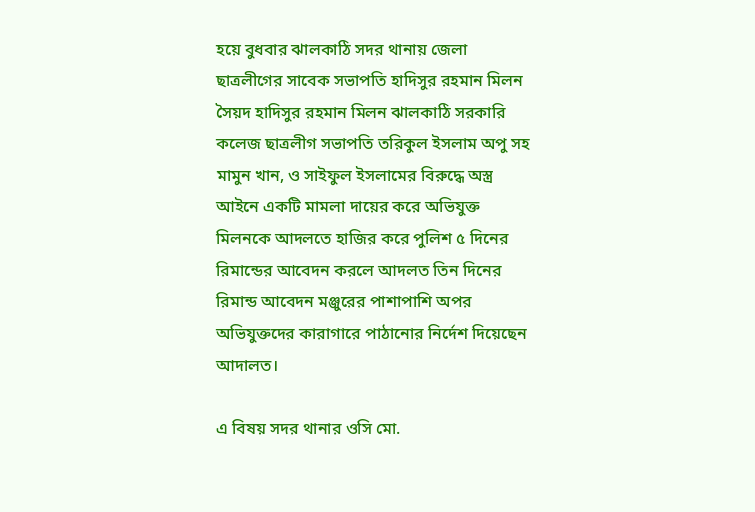হয়ে বুধবার ঝালকাঠি সদর থানায় জেলা ছাত্রলীগের সাবেক সভাপতি হাদিসুর রহমান মিলন সৈয়দ হাদিসুর রহমান মিলন ঝালকাঠি সরকারি কলেজ ছাত্রলীগ সভাপতি তরিকুল ইসলাম অপু সহ মামুন খান, ও সাইফুল ইসলামের বিরুদ্ধে অস্ত্র আইনে একটি মামলা দায়ের করে অভিযুক্ত মিলনকে আদলতে হাজির করে পুলিশ ৫ দিনের রিমান্ডের আবেদন করলে আদলত তিন দিনের রিমান্ড আবেদন মঞ্জুরের পাশাপাশি অপর অভিযুক্তদের কারাগারে পাঠানোর নির্দেশ দিয়েছেন আদালত।

এ বিষয় সদর থানার ওসি মো.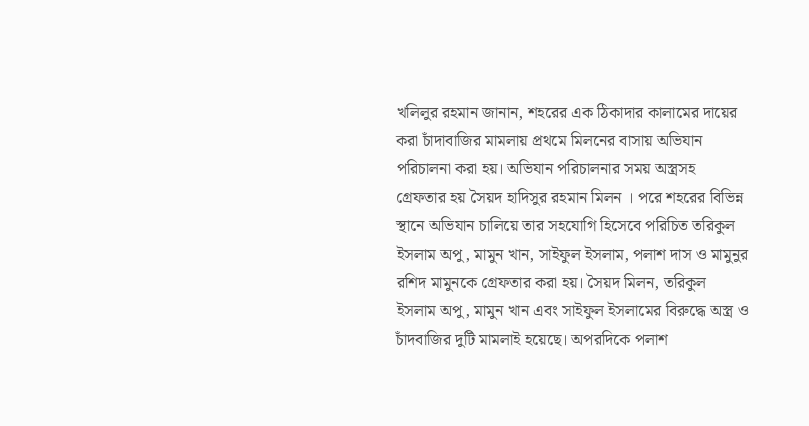খলিলুর রহমান জানান, শহরের এক ঠিকাদার কালামের দায়ের করা চাঁদাবাজির মামলায় প্রথমে মিলনের বাসায় অভিযান পরিচালনা করা হয়। অভিযান পরিচালনার সময় অস্ত্রসহ গ্রেফতার হয় সৈয়দ হাদিসুর রহমান মিলন । পরে শহরের বিভিন্ন স্থানে অভিযান চালিয়ে তার সহযোগি হিসেবে পরিচিত তরিকুল ইসলাম অপু, মামুন খান, সাইফুল ইসলাম, পলাশ দাস ও মামুনুর রশিদ মামুনকে গ্রেফতার করা হয়। সৈয়দ মিলন, তরিকুল ইসলাম অপু, মামুন খান এবং সাইফুল ইসলামের বিরুদ্ধে অস্ত্র ও চাঁদবাজির দুটি মামলাই হয়েছে। অপরদিকে পলাশ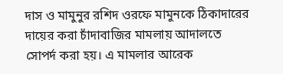দাস ও মামুনুর রশিদ ওরফে মামুনকে ঠিকাদারের দায়ের করা চাঁদাবাজির মামলায় আদালতে সোপর্দ করা হয়। এ মামলার আরেক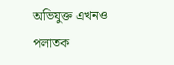অভিযুক্ত এখনও পলাতক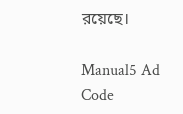রয়েছে।

Manual5 Ad Code